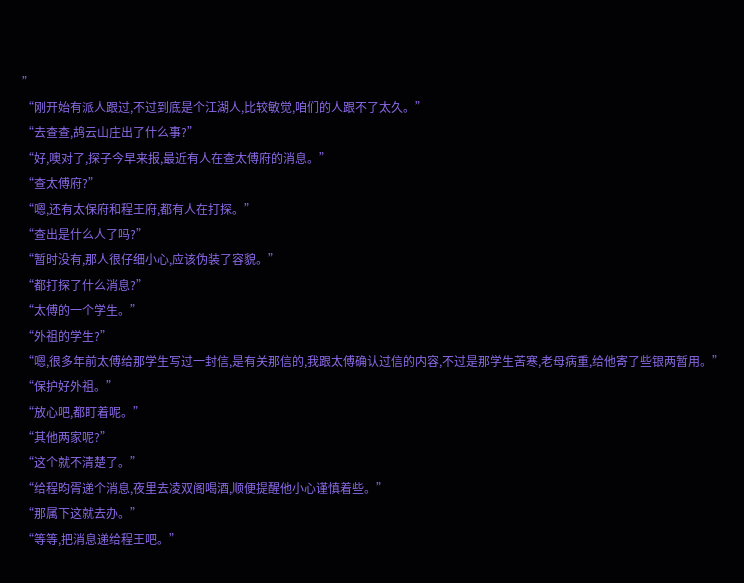”
“刚开始有派人跟过,不过到底是个江湖人,比较敏觉,咱们的人跟不了太久。”
“去查查,鸪云山庄出了什么事?”
“好,噢对了,探子今早来报,最近有人在查太傅府的消息。”
“查太傅府?”
“嗯,还有太保府和程王府,都有人在打探。”
“查出是什么人了吗?”
“暂时没有,那人很仔细小心,应该伪装了容貌。”
“都打探了什么消息?”
“太傅的一个学生。”
“外祖的学生?”
“嗯,很多年前太傅给那学生写过一封信,是有关那信的,我跟太傅确认过信的内容,不过是那学生苦寒,老母病重,给他寄了些银两暂用。”
“保护好外祖。”
“放心吧,都盯着呢。”
“其他两家呢?”
“这个就不清楚了。”
“给程昀胥递个消息,夜里去凌双阁喝酒,顺便提醒他小心谨慎着些。”
“那属下这就去办。”
“等等,把消息递给程王吧。”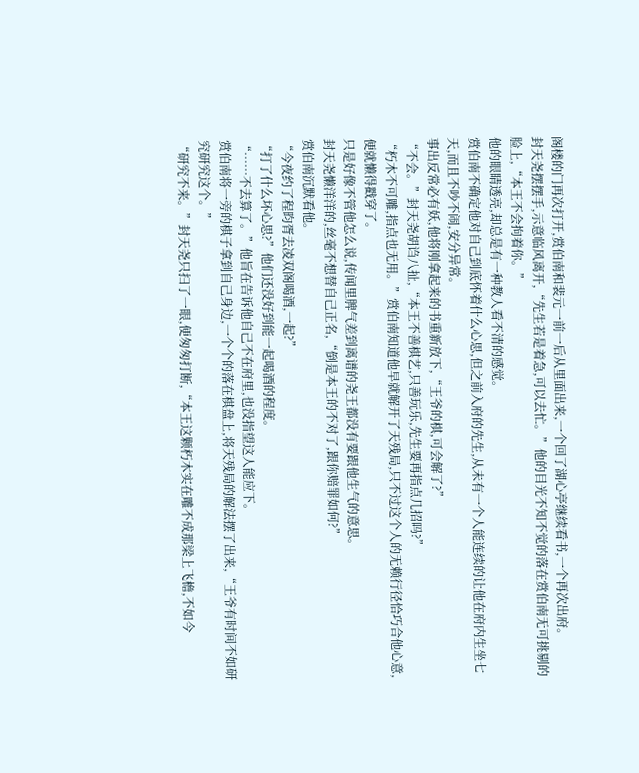阁楼的门再次打开,赏伯南和裴元一前一后从里面出来,一个回了湖心亭继续看书,一个再次出府。
封天尧摆摆手,示意临风离开,“先生若是着急,可以去忙。”他的目光不知不觉的落在赏伯南无可挑剔的脸上,“本王不会拘着你。”
他的眼睛透亮,却总是有一种教人看不清的感觉。
赏伯南不确定他对自己到底怀着什么心思,但之前入府的先生,从未有一个人能连续的让他在府内生坐七天,而且不吵不闹,安分异常。
事出反常必有妖,他将刚拿起来的书重新放下,“王爷的棋,可会解了?”
“不会。”封天尧胡诌八扯,“本王不善棋艺,只善玩乐,先生要再指点几招吗?”
“朽木不可雕,指点也无用。”赏伯南知道他早就解开了天残局,只不过这个人的无赖行径恰巧合他心意,便就懒得戳穿了。
只是好像不管他怎么说,传闻里脾气差到离谱的尧王都没有要跟他生气的意思。
封天尧懒洋洋的,丝毫不想替自己正名,“倒是本王的不对了,跟你赔罪如何?”
赏伯南沉默看他。
“今夜约了程昀胥去凌双阁喝酒,一起?”
“打了什么坏心思?”他们还没好到能一起喝酒的程度。
“……不去算了。”他旨在告诉他自己不在府里,也没指望这人能应下。
赏伯南将一旁的棋子拿到自己身边,一个个的落在棋盘上,将天残局的解法摆了出来,“王爷有时间不如研究研究这个。”
“研究不来。”封天尧只扫了一眼,便匆匆打断,“本王这颗朽木实在雕不成那梁上飞檐,不如今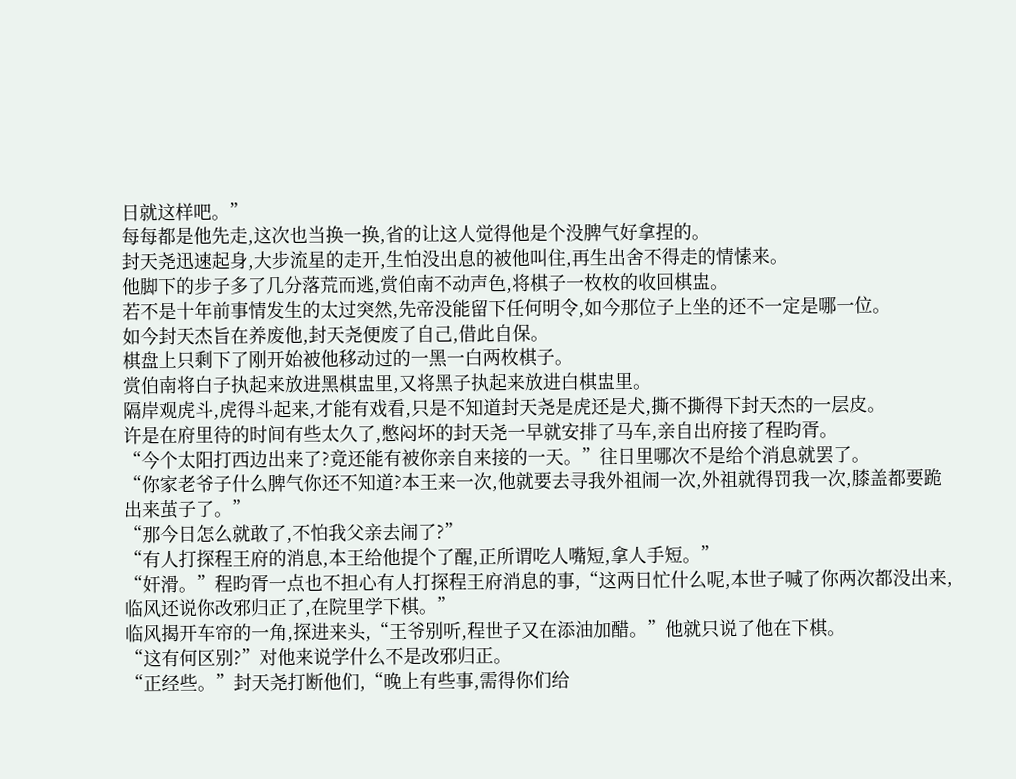日就这样吧。”
每每都是他先走,这次也当换一换,省的让这人觉得他是个没脾气好拿捏的。
封天尧迅速起身,大步流星的走开,生怕没出息的被他叫住,再生出舍不得走的情愫来。
他脚下的步子多了几分落荒而逃,赏伯南不动声色,将棋子一枚枚的收回棋盅。
若不是十年前事情发生的太过突然,先帝没能留下任何明令,如今那位子上坐的还不一定是哪一位。
如今封天杰旨在养废他,封天尧便废了自己,借此自保。
棋盘上只剩下了刚开始被他移动过的一黑一白两枚棋子。
赏伯南将白子执起来放进黑棋盅里,又将黑子执起来放进白棋盅里。
隔岸观虎斗,虎得斗起来,才能有戏看,只是不知道封天尧是虎还是犬,撕不撕得下封天杰的一层皮。
许是在府里待的时间有些太久了,憋闷坏的封天尧一早就安排了马车,亲自出府接了程昀胥。
“今个太阳打西边出来了?竟还能有被你亲自来接的一天。”往日里哪次不是给个消息就罢了。
“你家老爷子什么脾气你还不知道?本王来一次,他就要去寻我外祖闹一次,外祖就得罚我一次,膝盖都要跪出来茧子了。”
“那今日怎么就敢了,不怕我父亲去闹了?”
“有人打探程王府的消息,本王给他提个了醒,正所谓吃人嘴短,拿人手短。”
“奸滑。”程昀胥一点也不担心有人打探程王府消息的事,“这两日忙什么呢,本世子喊了你两次都没出来,临风还说你改邪归正了,在院里学下棋。”
临风揭开车帘的一角,探进来头,“王爷别听,程世子又在添油加醋。”他就只说了他在下棋。
“这有何区别?”对他来说学什么不是改邪归正。
“正经些。”封天尧打断他们,“晚上有些事,需得你们给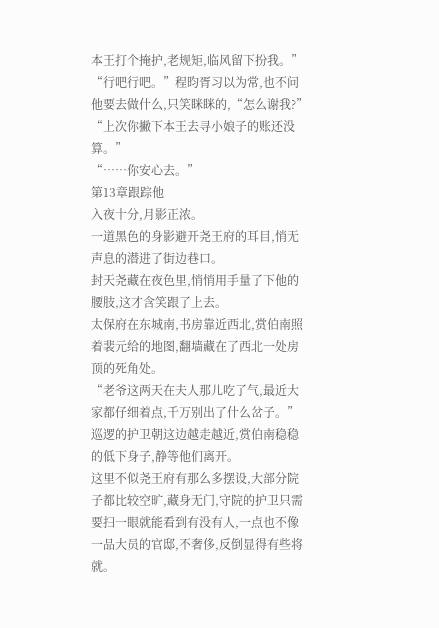本王打个掩护,老规矩,临风留下扮我。”
“行吧行吧。”程昀胥习以为常,也不问他要去做什么,只笑眯眯的,“怎么谢我?”
“上次你撇下本王去寻小娘子的账还没算。”
“……你安心去。”
第13章跟踪他
入夜十分,月影正浓。
一道黑色的身影避开尧王府的耳目,悄无声息的潜进了街边巷口。
封天尧藏在夜色里,悄悄用手量了下他的腰肢,这才含笑跟了上去。
太保府在东城南,书房靠近西北,赏伯南照着裴元给的地图,翻墙藏在了西北一处房顶的死角处。
“老爷这两天在夫人那儿吃了气,最近大家都仔细着点,千万别出了什么岔子。”巡逻的护卫朝这边越走越近,赏伯南稳稳的低下身子,静等他们离开。
这里不似尧王府有那么多摆设,大部分院子都比较空旷,藏身无门,守院的护卫只需要扫一眼就能看到有没有人,一点也不像一品大员的官邸,不奢侈,反倒显得有些将就。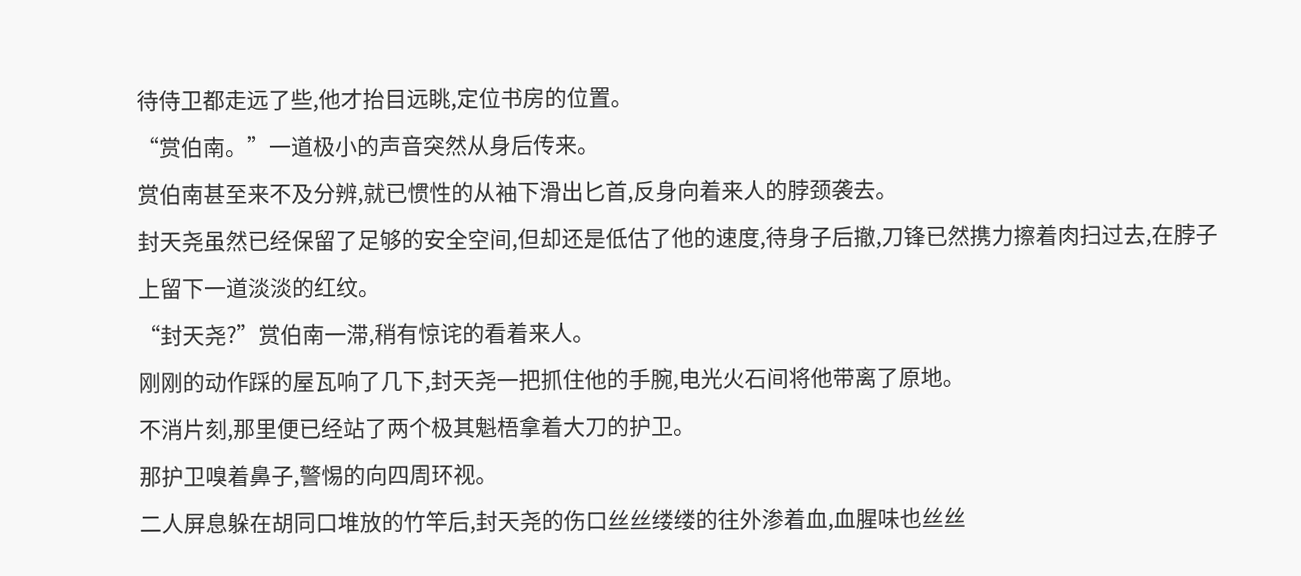待侍卫都走远了些,他才抬目远眺,定位书房的位置。
“赏伯南。”一道极小的声音突然从身后传来。
赏伯南甚至来不及分辨,就已惯性的从袖下滑出匕首,反身向着来人的脖颈袭去。
封天尧虽然已经保留了足够的安全空间,但却还是低估了他的速度,待身子后撤,刀锋已然携力擦着肉扫过去,在脖子上留下一道淡淡的红纹。
“封天尧?”赏伯南一滞,稍有惊诧的看着来人。
刚刚的动作踩的屋瓦响了几下,封天尧一把抓住他的手腕,电光火石间将他带离了原地。
不消片刻,那里便已经站了两个极其魁梧拿着大刀的护卫。
那护卫嗅着鼻子,警惕的向四周环视。
二人屏息躲在胡同口堆放的竹竿后,封天尧的伤口丝丝缕缕的往外渗着血,血腥味也丝丝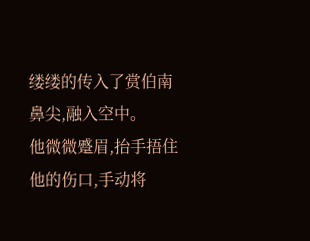缕缕的传入了赏伯南鼻尖,融入空中。
他微微蹙眉,抬手捂住他的伤口,手动将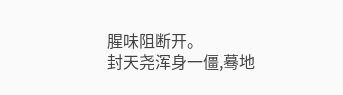腥味阻断开。
封天尧浑身一僵,蓦地